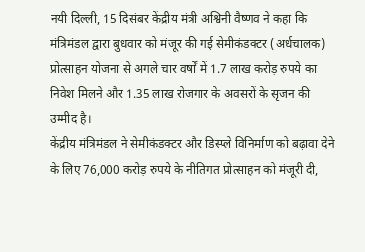नयी दिल्ली, 15 दिसंबर केंद्रीय मंत्री अश्विनी वैष्णव ने कहा कि मंत्रिमंडल द्वारा बुधवार को मंजूर की गई सेमीकंडक्टर (अर्धचालक) प्रोत्साहन योजना से अगले चार वर्षों में 1.7 लाख करोड़ रुपये का निवेश मिलने और 1.35 लाख रोजगार के अवसरों के सृजन की उम्मीद है।
केंद्रीय मंत्रिमंडल ने सेमीकंडक्टर और डिस्प्ले विनिर्माण को बढ़ावा देने के लिए 76,000 करोड़ रुपये के नीतिगत प्रोत्साहन को मंजूरी दी,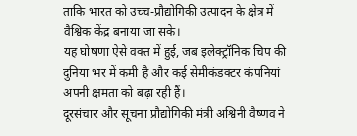ताकि भारत को उच्च-प्रौद्योगिकी उत्पादन के क्षेत्र में वैश्विक केंद्र बनाया जा सके।
यह घोषणा ऐसे वक्त में हुई, जब इलेक्ट्रॉनिक चिप की दुनिया भर में कमी है और कई सेमीकंडक्टर कंपनियां अपनी क्षमता को बढ़ा रही हैं।
दूरसंचार और सूचना प्रौद्योगिकी मंत्री अश्विनी वैष्णव ने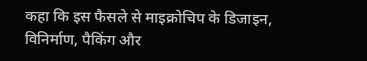कहा कि इस फैसले से माइक्रोचिप के डिजाइन, विनिर्माण, पैकिंग और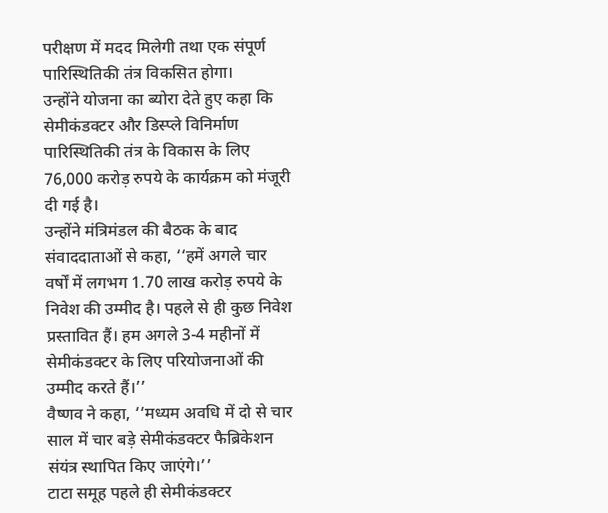परीक्षण में मदद मिलेगी तथा एक संपूर्ण पारिस्थितिकी तंत्र विकसित होगा।
उन्होंने योजना का ब्योरा देते हुए कहा कि सेमीकंडक्टर और डिस्प्ले विनिर्माण पारिस्थितिकी तंत्र के विकास के लिए 76,000 करोड़ रुपये के कार्यक्रम को मंजूरी दी गई है।
उन्होंने मंत्रिमंडल की बैठक के बाद संवाददाताओं से कहा, ‘‘हमें अगले चार वर्षों में लगभग 1.70 लाख करोड़ रुपये के निवेश की उम्मीद है। पहले से ही कुछ निवेश प्रस्तावित हैं। हम अगले 3-4 महीनों में सेमीकंडक्टर के लिए परियोजनाओं की उम्मीद करते हैं।’’
वैष्णव ने कहा, ‘‘मध्यम अवधि में दो से चार साल में चार बड़े सेमीकंडक्टर फैब्रिकेशन संयंत्र स्थापित किए जाएंगे।’’
टाटा समूह पहले ही सेमीकंडक्टर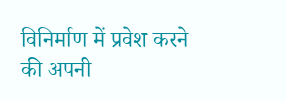विनिर्माण में प्रवेश करने की अपनी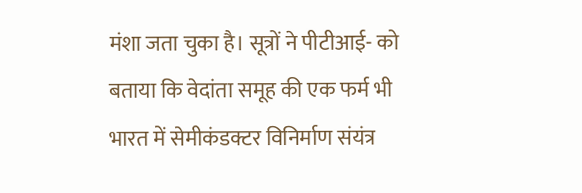मंशा जता चुका है। सूत्रों ने पीटीआई- को बताया कि वेदांता समूह की एक फर्म भी भारत में सेमीकंडक्टर विनिर्माण संयंत्र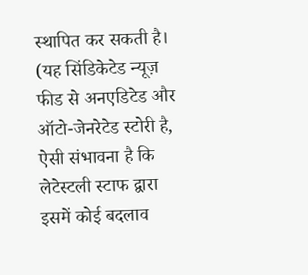स्थापित कर सकती है।
(यह सिंडिकेटेड न्यूज़ फीड से अनएडिटेड और ऑटो-जेनरेटेड स्टोरी है, ऐसी संभावना है कि लेटेस्टली स्टाफ द्वारा इसमें कोई बदलाव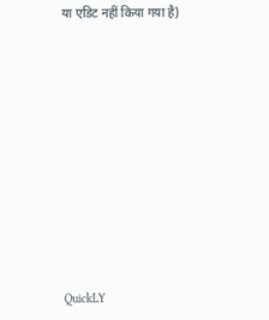या एडिट नहीं किया गया है)













QuickLY